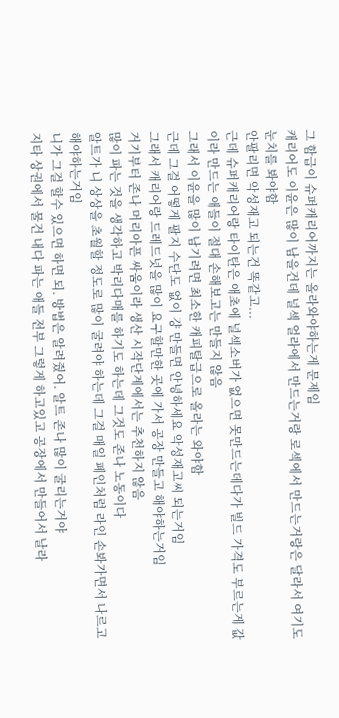그 함급이 슈퍼캐리어까지는 올라와야하는게 문제임
캐리어도 이윤은 많이 남을건데 널섹 얼라에서 만드는거랑 로섹에서 만드는거랑은 달라서 여기도 눈치를 봐야함
안팔리면 악성재고 되는건 똑같고...
근데 슈퍼캐리어랑 타이탄은 애초에 널섹소버가 없으면 못만드는데다가 빌드 가격도 부르는게 값이라 만드는 애들이 절대 손해보고는 만들지 않음
그래서 이윤을 많이 남기려면 최소한 캐피탈급으로 올라는 와야함
근데 그걸 어떻게 팔지 수단도 없이 걍 만들면 안녕하세요 악성재고씨 되는거임
그래서 캐리어랑 드레드넛을 많이 요구할만한 곳에 가서 공장 만들고 해야하는거임
거기부터 존나 머리아픈 싸움이라 생산 시작단계에서는 추천하지 않음
많이 파는 것을 생각하고 박리다매를 하기도 하는데 그것도 존나 노동이다
알트가 니 상상을 초월할 정도로 많이 굴려야 하는데 그걸 매일 폐인처럼 라인 손봐가면서 나르고 해야하는거임
니가 그걸 할수 있으면 하면 되. 방법은 알려줬어. 알트 존나 많이 굴리는거야
지타 상권에서 물건 내다 파는 애들 전부 그렇게 하고있고 공장에서 만들어서 날라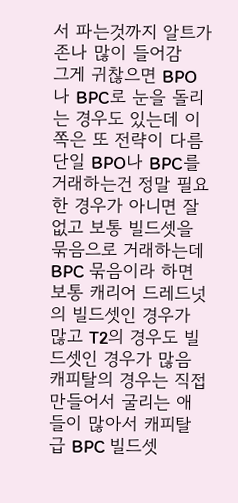서 파는것까지 알트가 존나 많이 들어감
그게 귀찮으면 BPO나 BPC로 눈을 돌리는 경우도 있는데 이쪽은 또 전략이 다름
단일 BPO나 BPC를 거래하는건 정말 필요한 경우가 아니면 잘 없고 보통 빌드셋을 묶음으로 거래하는데
BPC 묶음이라 하면 보통 캐리어 드레드넛의 빌드셋인 경우가 많고 T2의 경우도 빌드셋인 경우가 많음
캐피탈의 경우는 직접 만들어서 굴리는 애들이 많아서 캐피탈급 BPC 빌드셋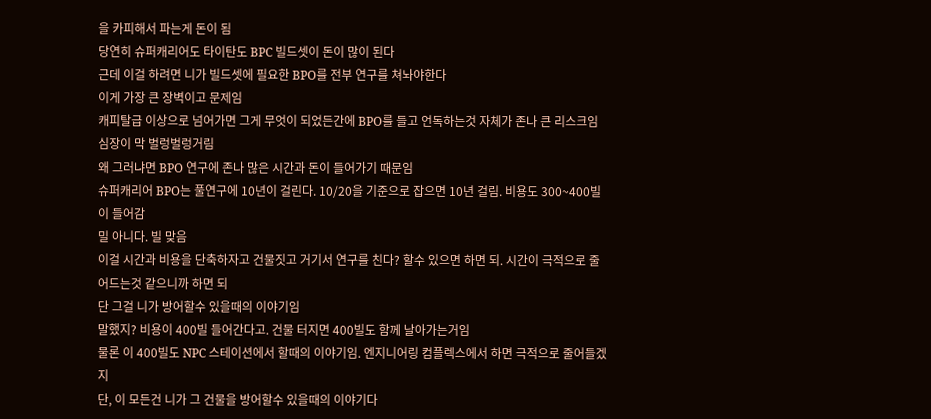을 카피해서 파는게 돈이 됨
당연히 슈퍼캐리어도 타이탄도 BPC 빌드셋이 돈이 많이 된다
근데 이걸 하려면 니가 빌드셋에 필요한 BPO를 전부 연구를 쳐놔야한다
이게 가장 큰 장벽이고 문제임
캐피탈급 이상으로 넘어가면 그게 무엇이 되었든간에 BPO를 들고 언독하는것 자체가 존나 큰 리스크임
심장이 막 벌렁벌렁거림
왜 그러냐면 BPO 연구에 존나 많은 시간과 돈이 들어가기 때문임
슈퍼캐리어 BPO는 풀연구에 10년이 걸린다. 10/20을 기준으로 잡으면 10년 걸림. 비용도 300~400빌이 들어감
밀 아니다. 빌 맞음
이걸 시간과 비용을 단축하자고 건물짓고 거기서 연구를 친다? 할수 있으면 하면 되. 시간이 극적으로 줄어드는것 같으니까 하면 되
단 그걸 니가 방어할수 있을때의 이야기임
말했지? 비용이 400빌 들어간다고. 건물 터지면 400빌도 함께 날아가는거임
물론 이 400빌도 NPC 스테이션에서 할때의 이야기임. 엔지니어링 컴플렉스에서 하면 극적으로 줄어들겠지
단, 이 모든건 니가 그 건물을 방어할수 있을때의 이야기다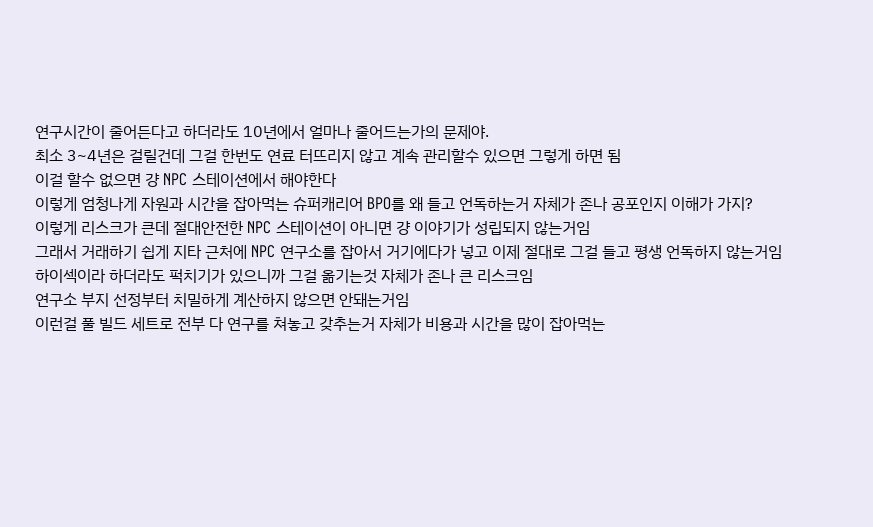연구시간이 줄어든다고 하더라도 10년에서 얼마나 줄어드는가의 문제야.
최소 3~4년은 걸릴건데 그걸 한번도 연료 터뜨리지 않고 계속 관리할수 있으면 그렇게 하면 됨
이걸 할수 없으면 걍 NPC 스테이션에서 해야한다
이렇게 엄청나게 자원과 시간을 잡아먹는 슈퍼캐리어 BPO를 왜 들고 언독하는거 자체가 존나 공포인지 이해가 가지?
이렇게 리스크가 큰데 절대안전한 NPC 스테이션이 아니면 걍 이야기가 성립되지 않는거임
그래서 거래하기 쉽게 지타 근처에 NPC 연구소를 잡아서 거기에다가 넣고 이제 절대로 그걸 들고 평생 언독하지 않는거임
하이섹이라 하더라도 퍽치기가 있으니까 그걸 옮기는것 자체가 존나 큰 리스크임
연구소 부지 선정부터 치밀하게 계산하지 않으면 안돼는거임
이런걸 풀 빌드 세트로 전부 다 연구를 쳐놓고 갖추는거 자체가 비용과 시간을 많이 잡아먹는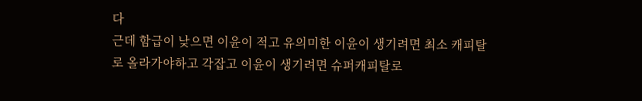다
근데 함급이 낮으면 이윤이 적고 유의미한 이윤이 생기려면 최소 캐피탈로 올라가야하고 각잡고 이윤이 생기려면 슈퍼캐피탈로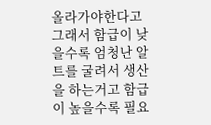올라가야한다고
그래서 함급이 낮을수록 엄청난 알트를 굴려서 생산을 하는거고 함급이 높을수록 필요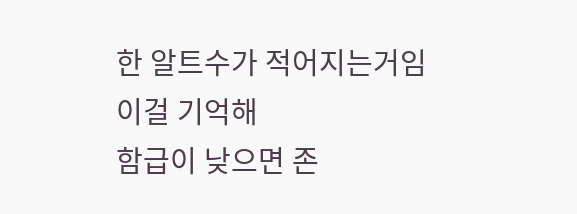한 알트수가 적어지는거임
이걸 기억해
함급이 낮으면 존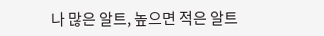나 많은 알트, 높으면 적은 알트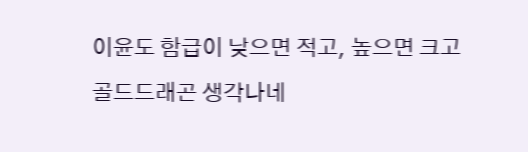이윤도 함급이 낮으면 적고, 높으면 크고
골드드래곤 생각나네